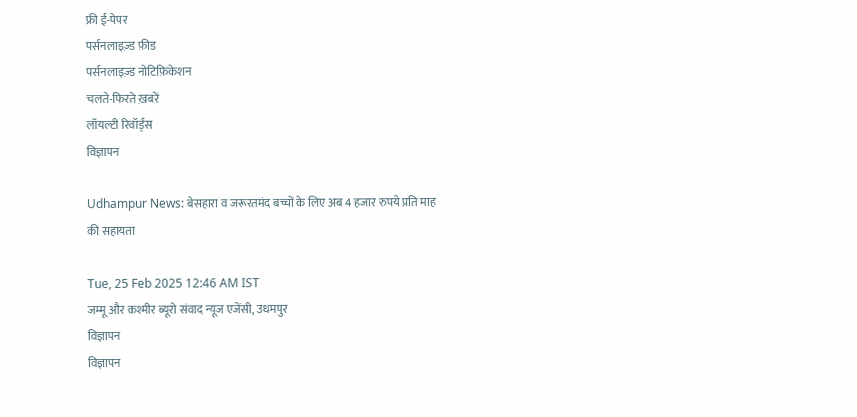फ्री ई-पेपर
पर्सनलाइज़्ड फ़ीड
पर्सनलाइज़्ड नोटिफ़िकेशन
चलते-फिरते ख़बरें
लॉयल्टी रिवॉर्ड्स
विज्ञापन

Udhampur News: बेसहारा व जरूरतमंद बच्चों के लिए अब 4 हजार रुपये प्रति माह की सहायता

Tue, 25 Feb 2025 12:46 AM IST
जम्मू और कश्मीर ब्यूरो संवाद न्यूज एजेंसी, उधमपुर
विज्ञापन
विज्ञापन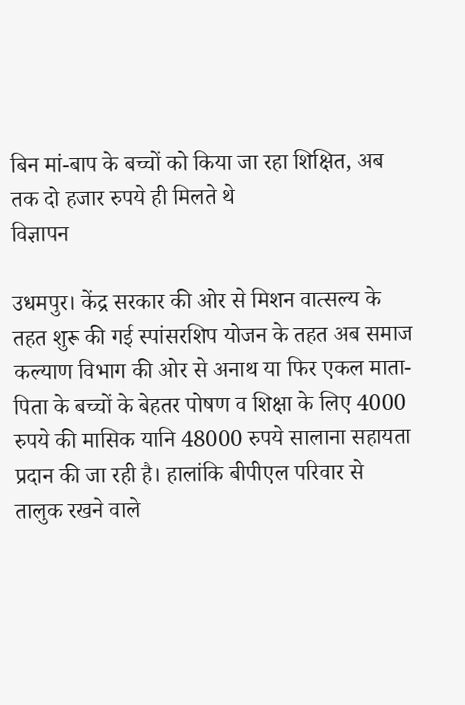बिन मां-बाप के बच्चों को किया जा रहा शिक्षित, अब तक दो हजार रुपये ही मिलते थे
विज्ञापन

उधमपुर। केंद्र सरकार की ओर से मिशन वात्सल्य के तहत शुरू की गई स्पांसरशिप योजन के तहत अब समाज कल्याण विभाग की ओर से अनाथ या फिर एकल माता-पिता के बच्चों के बेहतर पोषण व शिक्षा के लिए 4000 रुपये की मासिक यानि 48000 रुपये सालाना सहायता प्रदान की जा रही है। हालांकि बीपीएल परिवार से तालुक रखने वाले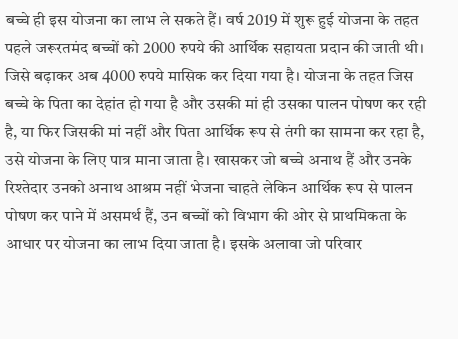बच्चे ही इस योजना का लाभ ले सकते हैं। वर्ष 2019 में शुरू हुई योजना के तहत पहले जरूरतमंद बच्चों को 2000 रुपये की आर्थिक सहायता प्रदान की जाती थी। जिसे बढ़ाकर अब 4000 रुपये मासिक कर दिया गया है। योजना के तहत जिस बच्चे के पिता का देहांत हो गया है और उसकी मां ही उसका पालन पोषण कर रही है, या फिर जिसकी मां नहीं और पिता आर्थिक रूप से तंगी का सामना कर रहा है, उसे योजना के लिए पात्र माना जाता है। खासकर जो बच्चे अनाथ हैं और उनके रिश्तेदार उनको अनाथ आश्रम नहीं भेजना चाहते लेकिन आर्थिक रूप से पालन पोषण कर पाने में असमर्थ हैं, उन बच्चों को विभाग की ओर से प्राथमिकता के आधार पर योजना का लाभ दिया जाता है। इसके अलावा जो परिवार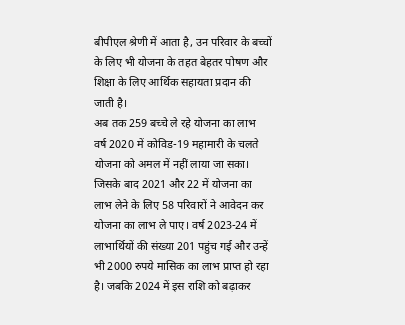बीपीएल श्रेणी में आता है, उन परिवार के बच्चों के लिए भी योजना के तहत बेहतर पोषण और शिक्षा के लिए आर्थिक सहायता प्रदान की जाती है।
अब तक 259 बच्चे ले रहे योजना का लाभ
वर्ष 2020 में कोविड-19 महामारी के चलते योजना को अमल में नहीं लाया जा सका। जिसके बाद 2021 और 22 में योजना का लाभ लेने के लिए 58 परिवारों ने आवेदन कर योजना का लाभ ले पाए। वर्ष 2023-24 में लाभार्थियों की संख्या 201 पहुंच गई और उन्हें भी 2000 रुपये मासिक का लाभ प्राप्त हो रहा है। जबकि 2024 में इस राशि को बढ़ाकर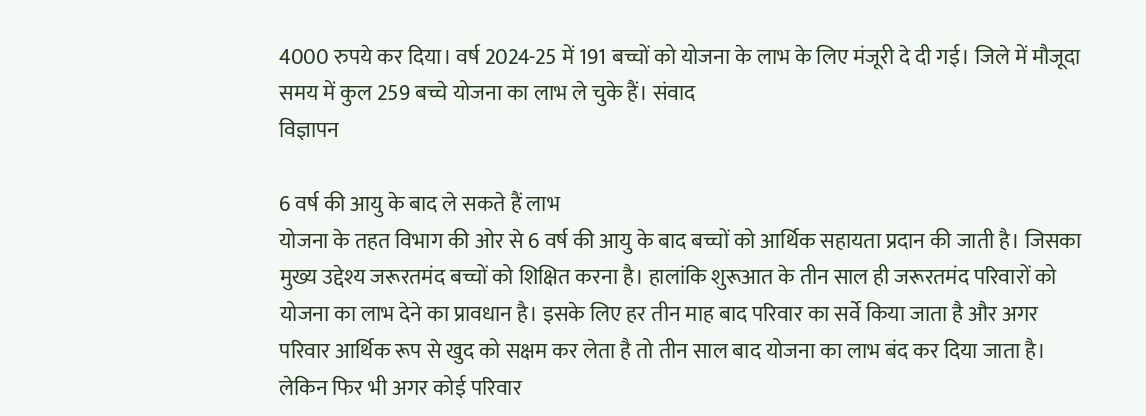4000 रुपये कर दिया। वर्ष 2024-25 में 191 बच्चों को योजना के लाभ के लिए मंजूरी दे दी गई। जिले में मौजूदा समय में कुल 259 बच्चे योजना का लाभ ले चुके हैं। संवाद
विज्ञापन

6 वर्ष की आयु के बाद ले सकते हैं लाभ
योजना के तहत विभाग की ओर से 6 वर्ष की आयु के बाद बच्चों को आर्थिक सहायता प्रदान की जाती है। जिसका मुख्य उद्देश्य जरूरतमंद बच्चों को शिक्षित करना है। हालांकि शुरूआत के तीन साल ही जरूरतमंद परिवारों को योजना का लाभ देने का प्रावधान है। इसके लिए हर तीन माह बाद परिवार का सर्वे किया जाता है और अगर परिवार आर्थिक रूप से खुद को सक्षम कर लेता है तो तीन साल बाद योजना का लाभ बंद कर दिया जाता है। लेकिन फिर भी अगर कोई परिवार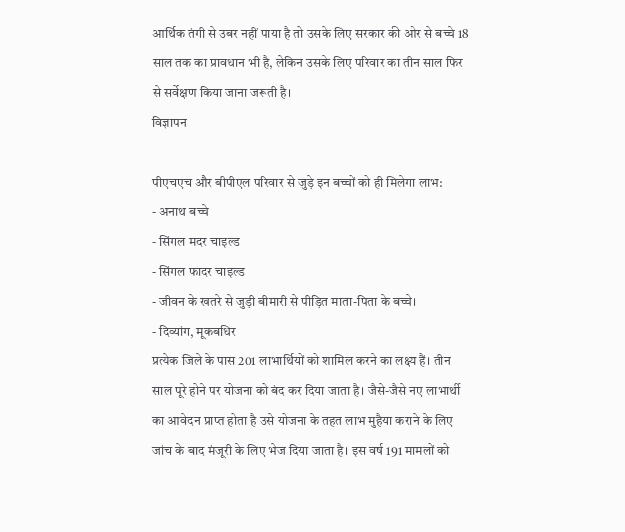आर्थिक तंगी से उबर नहीं पाया है तो उसके लिए सरकार की ओर से बच्चे 18 साल तक का प्रावधान भी है, लेकिन उसके लिए परिवार का तीन साल फिर से सर्वेक्षण किया जाना जरूती है।
विज्ञापन

पीएचएच और बीपीएल परिवार से जुड़े इन बच्चों को ही मिलेगा लाभ:
- अनाथ बच्चे
- सिंगल मदर चाइल्ड
- सिंगल फादर चाइल्ड
- जीवन के खतरे से जुड़ी बीमारी से पीड़ित माता-पिता के बच्चे।
- दिव्यांग, मूकबधिर
प्रत्येक जिले के पास 201 लाभार्थियों को शामिल करने का लक्ष्य हैं। तीन साल पूरे होने पर योजना को बंद कर दिया जाता है। जैसे-जैसे नए लाभार्थी का आवेदन प्राप्त होता है उसे योजना के तहत लाभ मुहैया कराने के लिए जांच के बाद मंजूरी के लिए भेज दिया जाता है। इस वर्ष 191 मामलों को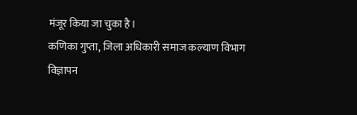मंजूर किया जा चुका है।
कणिका गुप्ता, जिला अधिकारी समाज कल्याण विभाग
विज्ञापन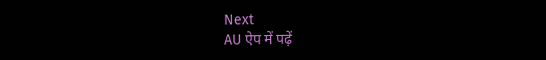Next
AU ऐप में पढ़ें